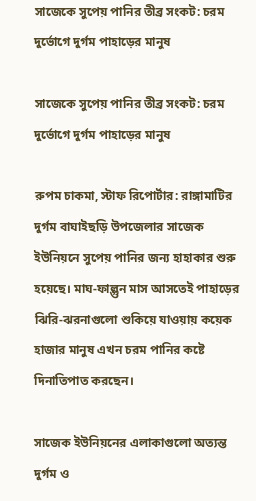সাজেকে সুপেয় পানির তীব্র সংকট: চরম দুর্ভোগে দুর্গম পাহাড়ের মানুষ

সাজেকে সুপেয় পানির তীব্র সংকট: চরম দুর্ভোগে দুর্গম পাহাড়ের মানুষ

রুপম চাকমা, স্টাফ রিপোর্টার: রাঙ্গামাটির দুর্গম বাঘাইছড়ি উপজেলার সাজেক ইউনিয়নে সুপেয় পানির জন্য হাহাকার শুরু হয়েছে। মাঘ-ফাল্গুন মাস আসতেই পাহাড়ের ঝিরি-ঝরনাগুলো শুকিয়ে যাওয়ায় কয়েক হাজার মানুষ এখন চরম পানির কষ্টে দিনাতিপাত করছেন।

সাজেক ইউনিয়নের এলাকাগুলো অত্যন্ত দুর্গম ও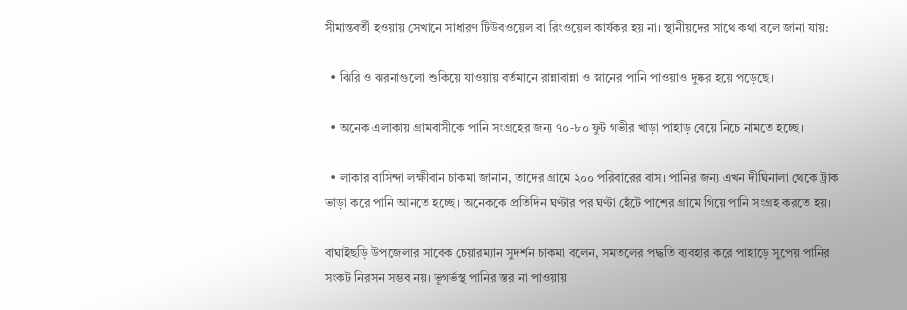সীমান্তবর্তী হওয়ায় সেখানে সাধারণ টিউবওয়েল বা রিংওয়েল কার্যকর হয় না। স্থানীয়দের সাথে কথা বলে জানা যায়:

  • ঝিরি ও ঝরনাগুলো শুকিয়ে যাওয়ায় বর্তমানে রান্নাবান্না ও স্নানের পানি পাওয়াও দুষ্কর হয়ে পড়েছে।

  • অনেক এলাকায় গ্রামবাসীকে পানি সংগ্রহের জন্য ৭০-৮০ ফুট গভীর খাড়া পাহাড় বেয়ে নিচে নামতে হচ্ছে।

  • লাকার বাসিন্দা লক্ষীবান চাকমা জানান, তাদের গ্রামে ২০০ পরিবারের বাস। পানির জন্য এখন দীঘিনালা থেকে ট্রাক ভাড়া করে পানি আনতে হচ্ছে। অনেককে প্রতিদিন ঘণ্টার পর ঘণ্টা হেঁটে পাশের গ্রামে গিয়ে পানি সংগ্রহ করতে হয়।

বাঘাইছড়ি উপজেলার সাবেক চেয়ারম্যান সুদর্শন চাকমা বলেন, সমতলের পদ্ধতি ব্যবহার করে পাহাড়ে সুপেয় পানির সংকট নিরসন সম্ভব নয়। ভূগর্ভস্থ পানির স্তর না পাওয়ায়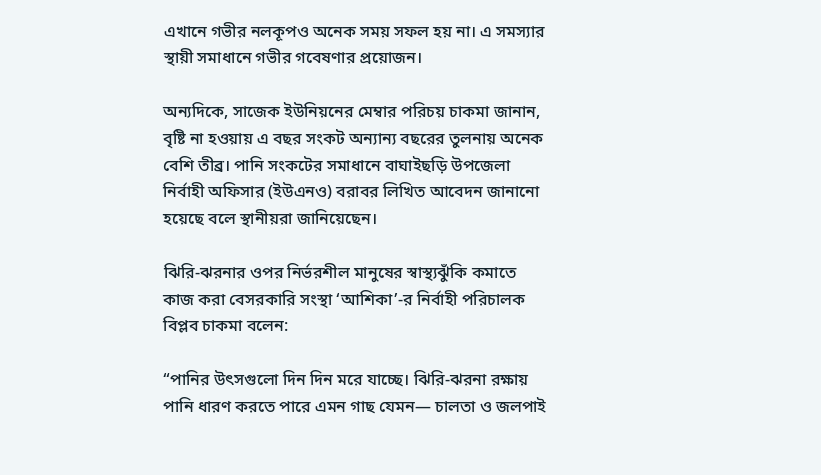এখানে গভীর নলকূপও অনেক সময় সফল হয় না। এ সমস্যার স্থায়ী সমাধানে গভীর গবেষণার প্রয়োজন।

অন্যদিকে, সাজেক ইউনিয়নের মেম্বার পরিচয় চাকমা জানান, বৃষ্টি না হওয়ায় এ বছর সংকট অন্যান্য বছরের তুলনায় অনেক বেশি তীব্র। পানি সংকটের সমাধানে বাঘাইছড়ি উপজেলা নির্বাহী অফিসার (ইউএনও) বরাবর লিখিত আবেদন জানানো হয়েছে বলে স্থানীয়রা জানিয়েছেন।

ঝিরি-ঝরনার ওপর নির্ভরশীল মানুষের স্বাস্থ্যঝুঁকি কমাতে কাজ করা বেসরকারি সংস্থা ‘আশিকা’-র নির্বাহী পরিচালক বিপ্লব চাকমা বলেন:

“পানির উৎসগুলো দিন দিন মরে যাচ্ছে। ঝিরি-ঝরনা রক্ষায় পানি ধারণ করতে পারে এমন গাছ যেমন— চালতা ও জলপাই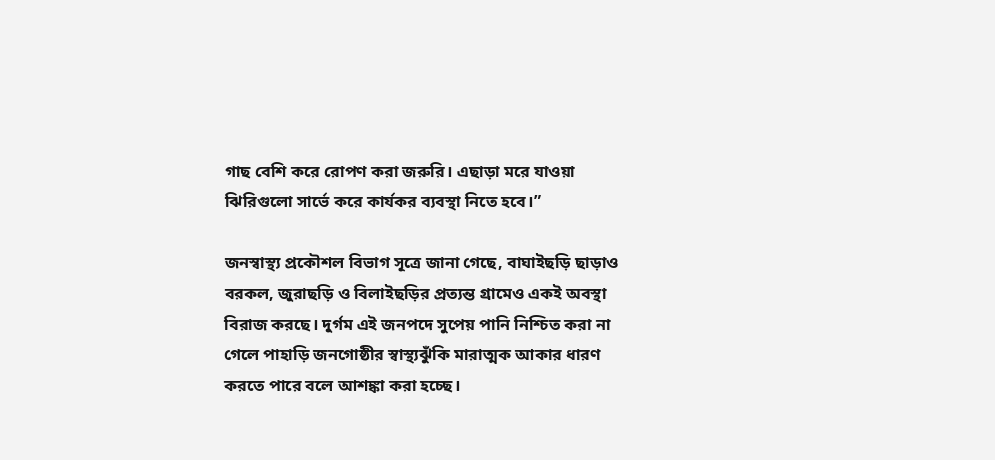গাছ বেশি করে রোপণ করা জরুরি। এছাড়া মরে যাওয়া ঝিরিগুলো সার্ভে করে কার্যকর ব্যবস্থা নিতে হবে।”

জনস্বাস্থ্য প্রকৌশল বিভাগ সূত্রে জানা গেছে, বাঘাইছড়ি ছাড়াও বরকল, জুরাছড়ি ও বিলাইছড়ির প্রত্যন্ত গ্রামেও একই অবস্থা বিরাজ করছে। দুর্গম এই জনপদে সুপেয় পানি নিশ্চিত করা না গেলে পাহাড়ি জনগোষ্ঠীর স্বাস্থ্যঝুঁকি মারাত্মক আকার ধারণ করতে পারে বলে আশঙ্কা করা হচ্ছে।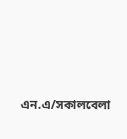এন.এ/সকালবেলা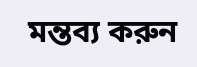মন্তব্য করুন